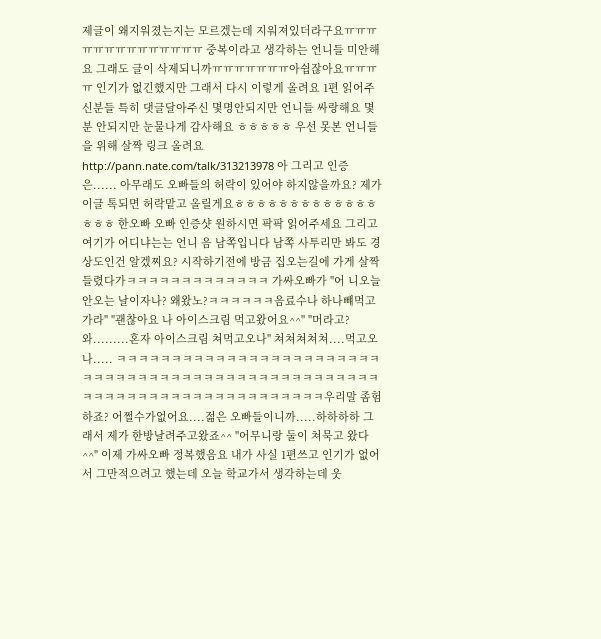제글이 왜지워졌는지는 모르겠는데 지워져있더라구요ㅠㅠㅠㅠㅠㅠㅠㅠㅠㅠㅠㅠㅠㅠ 중복이라고 생각하는 언니들 미안해요 그래도 글이 삭제되니까ㅠㅠㅠㅠㅠㅠㅠ아쉽잖아요ㅠㅠㅠㅠ 인기가 없긴했지만 그래서 다시 이렇게 올려요 1편 읽어주신분들 특히 댓글달아주신 몇명안되지만 언니들 싸랑해요 몇분 안되지만 눈물나게 감사해요 ㅎㅎㅎㅎㅎ 우선 못본 언니들을 위해 살짝 링크 올려요 http://pann.nate.com/talk/313213978 아 그리고 인증은...... 아무래도 오빠들의 허락이 있어야 하지않을까요? 제가 이글 톡되면 허락맡고 올릴게요ㅎㅎㅎㅎㅎㅎㅎㅎㅎㅎㅎㅎㅎㅎㅎㅎ 한오빠 오빠 인증샷 원하시면 팍팍 읽어주세요 그리고 여기가 어디냐는는 언니 음 남쪽입니다 남쪽 사투리만 봐도 경상도인건 알겠찌요? 시작하기전에 방금 집오는길에 가게 살짝 들렸다가ㅋㅋㅋㅋㅋㅋㅋㅋㅋㅋㅋㅋㅋ 가싸오빠가 "어 니오늘 안오는 날이자나? 왜왔노?ㅋㅋㅋㅋㅋㅋ음료수나 하나뺴먹고 가라" "괜찮아요 나 아이스크림 먹고왔어요^^" "머라고?와.........혼자 아이스크림 쳐먹고오나" 쳐쳐쳐쳐쳐....먹고오나..... ㅋㅋㅋㅋㅋㅋㅋㅋㅋㅋㅋㅋㅋㅋㅋㅋㅋㅋㅋㅋㅋㅋㅋㅋㅋㅋㅋㅋㅋㅋㅋㅋㅋㅋㅋㅋㅋㅋㅋㅋㅋㅋㅋㅋㅋㅋㅋㅋㅋㅋㅋㅋㅋㅋㅋㅋㅋㅋㅋㅋㅋㅋㅋㅋㅋㅋㅋㅋㅋㅋㅋㅋㅋ우리말 좀험하죠? 어쩔수가없어요....젊은 오빠들이니까.....하하하하 그래서 제가 한방날려주고왔죠^^ "어무니랑 둘이 쳐묵고 왔다^^" 이제 가싸오빠 정복했음요 내가 사실 1편쓰고 인기가 없어서 그만적으려고 했는데 오늘 학교가서 생각하는데 웃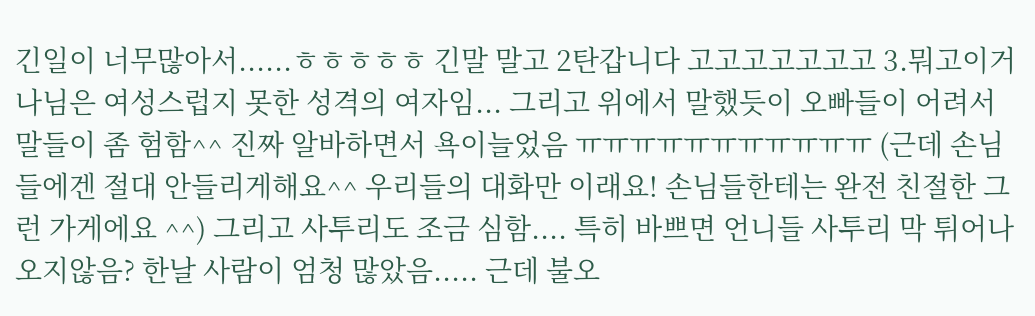긴일이 너무많아서......ㅎㅎㅎㅎㅎ 긴말 말고 2탄갑니다 고고고고고고고 3.뭐고이거 나님은 여성스럽지 못한 성격의 여자임... 그리고 위에서 말했듯이 오빠들이 어려서 말들이 좀 험함^^ 진짜 알바하면서 욕이늘었음 ㅠㅠㅠㅠㅠㅠㅠㅠㅠㅠㅠ (근데 손님들에겐 절대 안들리게해요^^ 우리들의 대화만 이래요! 손님들한테는 완전 친절한 그런 가게에요 ^^) 그리고 사투리도 조금 심함.... 특히 바쁘면 언니들 사투리 막 튀어나오지않음? 한날 사람이 엄청 많았음..... 근데 불오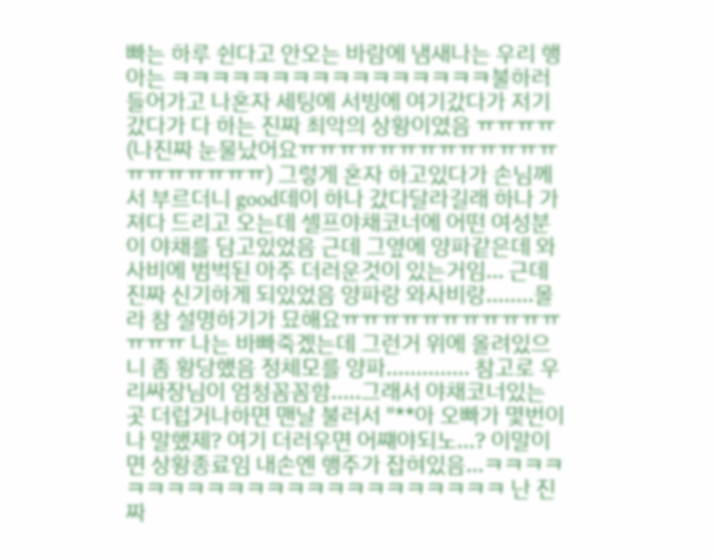빠는 하루 쉰다고 안오는 바람에 냄새나는 우리 행아는 ㅋㅋㅋㅋㅋㅋㅋㅋㅋㅋㅋㅋㅋㅋㅋㅋ불하러 들어가고 나혼자 세팅에 서빙에 여기갔다가 저기갔다가 다 하는 진짜 최악의 상황이였음 ㅠㅠㅠㅠ (나진짜 눈물났어요ㅠㅠㅠㅠㅠㅠㅠㅠㅠㅠㅠㅠㅠㅠㅠㅠㅠㅠㅠㅠ) 그렇게 혼자 하고있다가 손님께서 부르더니 good데이 하나 갔다달라길래 하나 가져다 드리고 오는데 셀프야채코너에 어떤 여성분이 야채를 담고있었음 근데 그옆에 양파같은데 와사비에 범벅된 아주 더러운것이 있는거임... 근데 진짜 신기하게 되있었음 양파랑 와사비랑........몰라 참 설명하기가 묘해요ㅠㅠㅠㅠㅠㅠㅠㅠㅠㅠㅠㅠㅠㅠ 나는 바빠죽겠는데 그런거 위에 올려있으니 좀 황당했음 정체모를 양파.............. 참고로 우리싸장님이 엄청꼼꼼함.....그래서 야채코너있는 곳 더럽거나하면 맨날 불러서 "**아 오빠가 몇번이나 말했제? 여기 더러우면 어쨰야되노...? 이말이면 상황종료임 내손엔 행주가 잡혀있음...ㅋㅋㅋㅋㅋㅋㅋㅋㅋㅋㅋㅋㅋㅋㅋㅋㅋㅋㅋㅋㅋㅋㅋ 난 진짜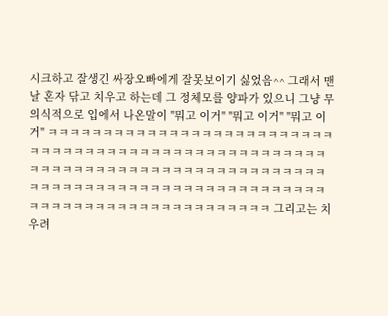시크하고 잘생긴 싸장오빠에게 잘못보이기 싫었음^^ 그래서 맨날 혼자 닦고 치우고 하는데 그 정체모를 양파가 있으니 그냥 무의식적으로 입에서 나온말이 "뭐고 이거" "뭐고 이거" "뭐고 이거" ㅋㅋㅋㅋㅋㅋㅋㅋㅋㅋㅋㅋㅋㅋㅋㅋㅋㅋㅋㅋㅋㅋㅋㅋㅋㅋㅋㅋㅋㅋㅋㅋㅋㅋㅋㅋㅋㅋㅋㅋㅋㅋㅋㅋㅋㅋㅋㅋㅋㅋㅋㅋㅋㅋㅋㅋㅋㅋㅋㅋㅋㅋㅋㅋㅋㅋㅋㅋㅋㅋㅋㅋㅋㅋㅋㅋㅋㅋㅋㅋㅋㅋㅋㅋㅋㅋㅋㅋㅋㅋㅋㅋㅋㅋㅋㅋㅋㅋㅋㅋㅋㅋㅋㅋㅋㅋㅋㅋㅋㅋㅋㅋㅋㅋㅋㅋㅋㅋㅋㅋㅋㅋㅋㅋㅋㅋㅋㅋㅋ 그리고는 치우려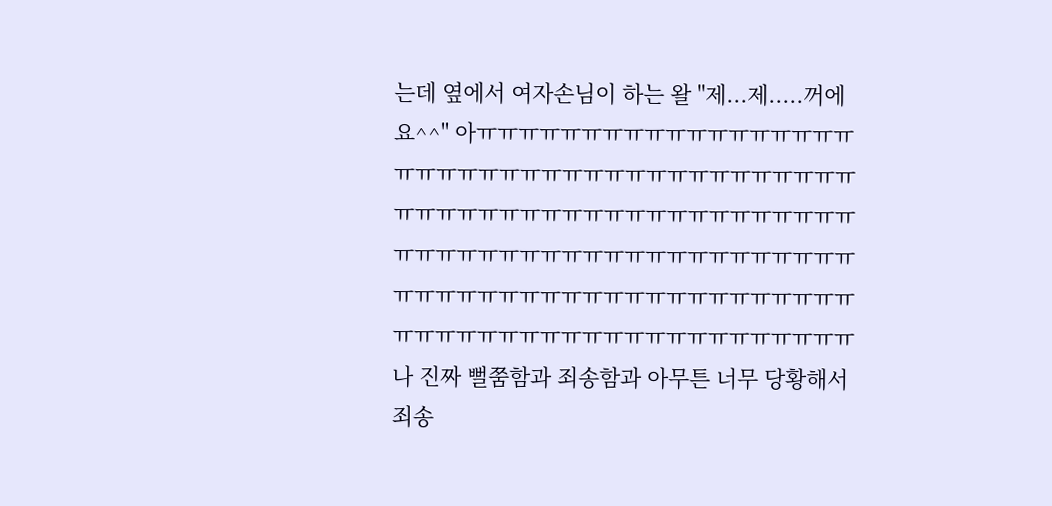는데 옆에서 여자손님이 하는 왈 "제...제.....꺼에요^^" 아ㅠㅠㅠㅠㅠㅠㅠㅠㅠㅠㅠㅠㅠㅠㅠㅠㅠㅠㅠㅠㅠㅠㅠㅠㅠㅠㅠㅠㅠㅠㅠㅠㅠㅠㅠㅠㅠㅠㅠㅠㅠㅠㅠㅠㅠㅠㅠㅠㅠㅠㅠㅠㅠㅠㅠㅠㅠㅠㅠㅠㅠㅠㅠㅠㅠㅠㅠㅠㅠㅠㅠㅠㅠㅠㅠㅠㅠㅠㅠㅠㅠㅠㅠㅠㅠㅠㅠㅠㅠㅠㅠㅠㅠㅠㅠㅠㅠㅠㅠㅠㅠㅠㅠㅠㅠㅠㅠㅠㅠㅠㅠㅠㅠㅠㅠㅠㅠㅠㅠㅠㅠㅠㅠㅠㅠㅠㅠㅠ 나 진짜 뻘쭘함과 죄송함과 아무튼 너무 당황해서 죄송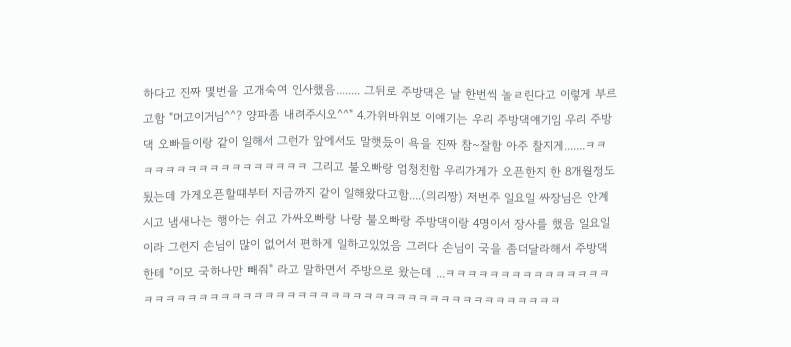하다고 진짜 몇번을 고개숙여 인사했음........ 그뒤로 주방댁은 날 한번씩 놀ㄹ린다고 이렇게 부르고함 "머고이거님^^? 양파좀 내려주시오^^" 4.가위바위보 이얘기는 우리 주방댁얘기임 우리 주방댁 오빠들이랑 같이 일해서 그런가 앞에서도 말햇듰이 욕을 진짜 참~잘함 아주 찰지게.......ㅋㅋㅋㅋㅋㅋㅋㅋㅋㅋㅋㅋㅋㅋㅋㅋㅋ 그리고 불오빠랑 엄청친함 우리가게가 오픈한지 한 8개월정도 됬는데 가게오픈할떄부터 지금까지 같이 일해왔다고함....(의리짱) 저번주 일요일 싸장님은 안계시고 냄새나는 행아는 쉬고 가싸오빠랑 나랑 불오빠랑 주방댁이랑 4명이서 장사를 했음 일요일이라 그런지 손님이 많이 없어서 편하게 일하고있었음 그러다 손님이 국을 좀더달라해서 주방댁한테 "이모 국하나만 빼줘" 라고 말하면서 주방으로 왔는데 ...ㅋㅋㅋㅋㅋㅋㅋㅋㅋㅋㅋㅋㅋㅋㅋㅋㅋㅋㅋㅋㅋㅋㅋㅋㅋㅋㅋㅋㅋㅋㅋㅋㅋㅋㅋㅋㅋㅋㅋㅋㅋㅋㅋㅋㅋㅋㅋㅋㅋㅋㅋㅋㅋ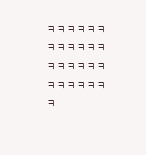ㅋㅋㅋㅋㅋㅋㅋㅋㅋㅋㅋㅋㅋㅋㅋㅋㅋㅋㅋㅋㅋㅋㅋㅋㅋ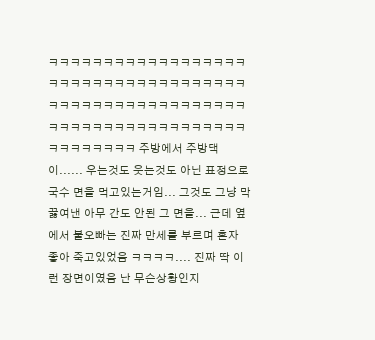ㅋㅋㅋㅋㅋㅋㅋㅋㅋㅋㅋㅋㅋㅋㅋㅋㅋㅋㅋㅋㅋㅋㅋㅋㅋㅋㅋㅋㅋㅋㅋㅋㅋㅋㅋㅋㅋㅋㅋㅋㅋㅋㅋㅋㅋㅋㅋㅋㅋㅋㅋㅋㅋㅋㅋㅋㅋㅋㅋㅋㅋㅋㅋㅋㅋㅋㅋㅋㅋㅋㅋㅋㅋㅋㅋㅋㅋㅋㅋㅋ 주방에서 주방댁이...... 우는것도 웃는것도 아닌 표정으로 국수 면을 먹고있는거임... 그것도 그냥 막 끓여낸 아무 간도 안된 그 면을... 근데 옆에서 불오빠는 진짜 만세를 부르며 혼자 좋아 죽고있었음 ㅋㅋㅋㅋ.... 진짜 딱 이런 장면이였음 난 무슨상황인지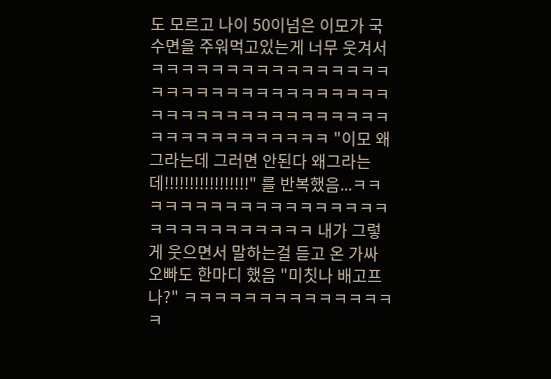도 모르고 나이 50이넘은 이모가 국수면을 주워먹고있는게 너무 웃겨서 ㅋㅋㅋㅋㅋㅋㅋㅋㅋㅋㅋㅋㅋㅋㅋㅋㅋㅋㅋㅋㅋㅋㅋㅋㅋㅋㅋㅋㅋㅋㅋㅋㅋㅋㅋㅋㅋㅋㅋㅋㅋㅋㅋㅋㅋㅋㅋㅋㅋㅋㅋㅋㅋㅋㅋㅋㅋㅋㅋㅋ "이모 왜그라는데 그러면 안된다 왜그라는데!!!!!!!!!!!!!!!!!" 를 반복했음...ㅋㅋㅋㅋㅋㅋㅋㅋㅋㅋㅋㅋㅋㅋㅋㅋㅋㅋㅋㅋㅋㅋㅋㅋㅋㅋㅋㅋㅋ 내가 그렇게 웃으면서 말하는걸 듣고 온 가싸 오빠도 한마디 했음 "미칫나 배고프나?" ㅋㅋㅋㅋㅋㅋㅋㅋㅋㅋㅋㅋㅋㅋㅋ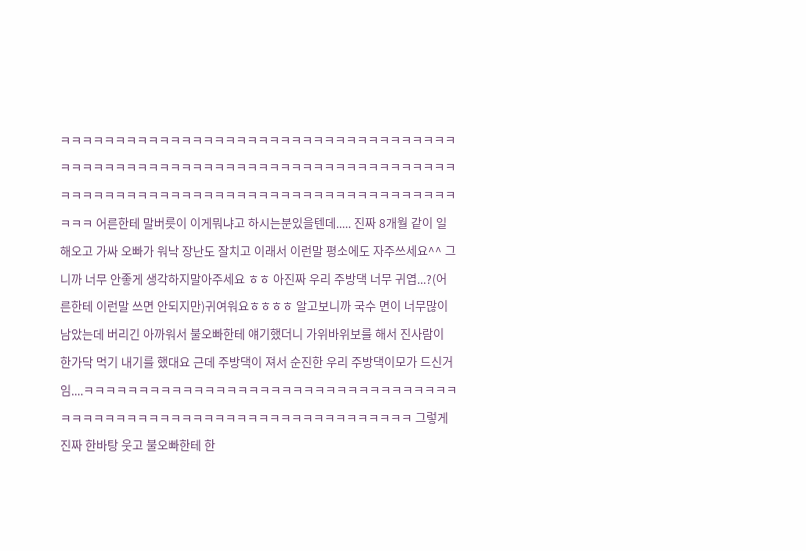ㅋㅋㅋㅋㅋㅋㅋㅋㅋㅋㅋㅋㅋㅋㅋㅋㅋㅋㅋㅋㅋㅋㅋㅋㅋㅋㅋㅋㅋㅋㅋㅋㅋㅋㅋㅋㅋㅋㅋㅋㅋㅋㅋㅋㅋㅋㅋㅋㅋㅋㅋㅋㅋㅋㅋㅋㅋㅋㅋㅋㅋㅋㅋㅋㅋㅋㅋㅋㅋㅋㅋㅋㅋㅋㅋㅋㅋㅋㅋㅋㅋㅋㅋㅋㅋㅋㅋㅋㅋㅋㅋㅋㅋㅋㅋㅋㅋㅋㅋㅋㅋㅋㅋㅋㅋㅋㅋㅋㅋㅋㅋ 어른한테 말버릇이 이게뭐냐고 하시는분있을텐데..... 진짜 8개월 같이 일해오고 가싸 오빠가 워낙 장난도 잘치고 이래서 이런말 평소에도 자주쓰세요^^ 그니까 너무 안좋게 생각하지말아주세요 ㅎㅎ 아진짜 우리 주방댁 너무 귀엽...?(어른한테 이런말 쓰면 안되지만)귀여워요ㅎㅎㅎㅎ 알고보니까 국수 면이 너무많이남았는데 버리긴 아까워서 불오빠한테 얘기했더니 가위바위보를 해서 진사람이 한가닥 먹기 내기를 했대요 근데 주방댁이 져서 순진한 우리 주방댁이모가 드신거임....ㅋㅋㅋㅋㅋㅋㅋㅋㅋㅋㅋㅋㅋㅋㅋㅋㅋㅋㅋㅋㅋㅋㅋㅋㅋㅋㅋㅋㅋㅋㅋㅋㅋㅋㅋㅋㅋㅋㅋㅋㅋㅋㅋㅋㅋㅋㅋㅋㅋㅋㅋㅋㅋㅋㅋㅋㅋㅋㅋㅋㅋㅋㅋㅋㅋㅋ 그렇게 진짜 한바탕 웃고 불오빠한테 한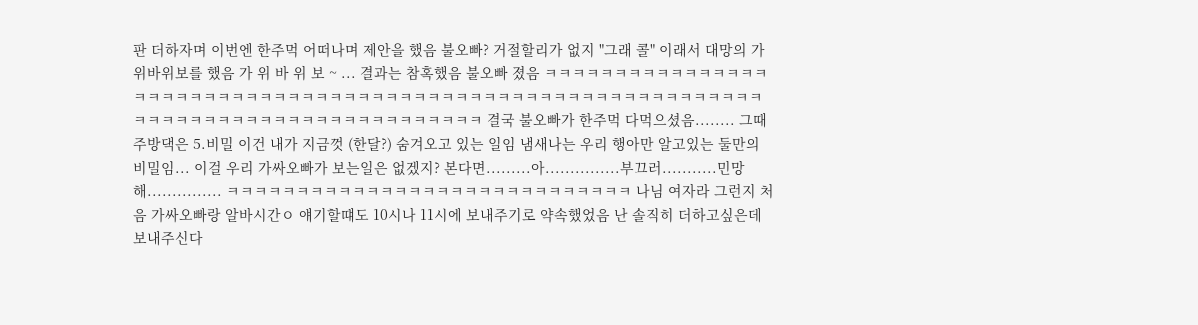판 더하자며 이번엔 한주먹 어떠나며 제안을 했음 불오빠? 거절할리가 없지 "그래 콜" 이래서 대망의 가위바위보를 했음 가 위 바 위 보 ~ ... 결과는 참혹했음 불오빠 졌음 ㅋㅋㅋㅋㅋㅋㅋㅋㅋㅋㅋㅋㅋㅋㅋㅋㅋㅋㅋㅋㅋㅋㅋㅋㅋㅋㅋㅋㅋㅋㅋㅋㅋㅋㅋㅋㅋㅋㅋㅋㅋㅋㅋㅋㅋㅋㅋㅋㅋㅋㅋㅋㅋㅋㅋㅋㅋㅋㅋㅋㅋㅋㅋㅋㅋㅋㅋㅋㅋㅋㅋㅋㅋㅋㅋㅋㅋㅋㅋㅋㅋㅋㅋㅋㅋㅋ 결국 불오빠가 한주먹 다먹으셨음........ 그때 주방댁은 5.비밀 이건 내가 지금껏 (한달?) 숨겨오고 있는 일임 냄새나는 우리 행아만 알고있는 둘만의 비밀임... 이걸 우리 가싸오빠가 보는일은 없겠지? 본다면.........아...............부끄러...........민망해............... ㅋㅋㅋㅋㅋㅋㅋㅋㅋㅋㅋㅋㅋㅋㅋㅋㅋㅋㅋㅋㅋㅋㅋㅋㅋㅋㅋㅋㅋ 나님 여자라 그런지 처음 가싸오빠랑 알바시간ㅇ 얘기할떄도 10시나 11시에 보내주기로 약속했었음 난 솔직히 더하고싶은데 보내주신다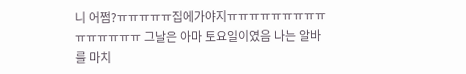니 어쩜?ㅠㅠㅠㅠㅠ집에가야지ㅠㅠㅠㅠㅠㅠㅠㅠㅠㅠㅠㅠㅠㅠㅠ 그날은 아마 토요일이였음 나는 알바를 마치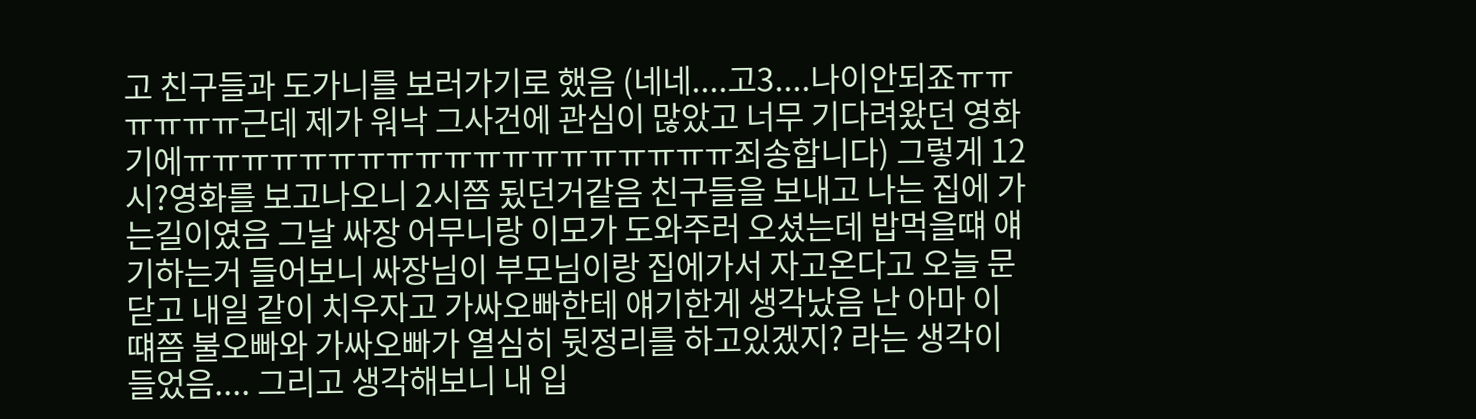고 친구들과 도가니를 보러가기로 했음 (네네....고3....나이안되죠ㅠㅠㅠㅠㅠㅠ근데 제가 워낙 그사건에 관심이 많았고 너무 기다려왔던 영화기에ㅠㅠㅠㅠㅠㅠㅠㅠㅠㅠㅠㅠㅠㅠㅠㅠㅠㅠㅠ죄송합니다) 그렇게 12시?영화를 보고나오니 2시쯤 됬던거같음 친구들을 보내고 나는 집에 가는길이였음 그날 싸장 어무니랑 이모가 도와주러 오셨는데 밥먹을떄 얘기하는거 들어보니 싸장님이 부모님이랑 집에가서 자고온다고 오늘 문닫고 내일 같이 치우자고 가싸오빠한테 얘기한게 생각났음 난 아마 이떄쯤 불오빠와 가싸오빠가 열심히 뒷정리를 하고있겠지? 라는 생각이 들었음.... 그리고 생각해보니 내 입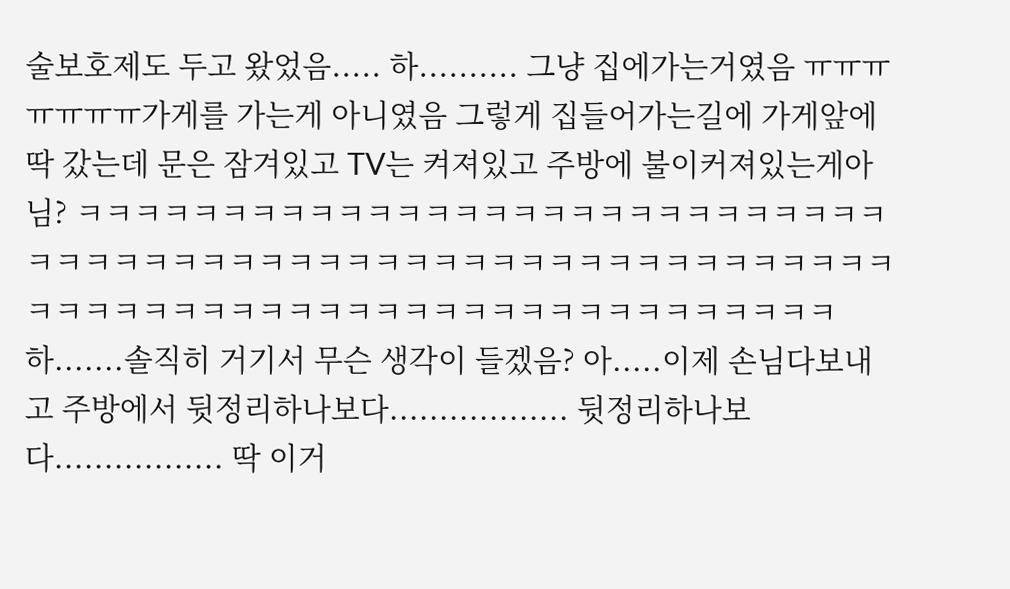술보호제도 두고 왔었음..... 하.......... 그냥 집에가는거였음 ㅠㅠㅠㅠㅠㅠㅠ가게를 가는게 아니였음 그렇게 집들어가는길에 가게앞에 딱 갔는데 문은 잠겨있고 TV는 켜져있고 주방에 불이커져있는게아님? ㅋㅋㅋㅋㅋㅋㅋㅋㅋㅋㅋㅋㅋㅋㅋㅋㅋㅋㅋㅋㅋㅋㅋㅋㅋㅋㅋㅋㅋㅋㅋㅋㅋㅋㅋㅋㅋㅋㅋㅋㅋㅋㅋㅋㅋㅋㅋㅋㅋㅋㅋㅋㅋㅋㅋㅋㅋㅋㅋㅋㅋㅋㅋㅋㅋㅋㅋㅋㅋㅋㅋㅋㅋㅋㅋㅋㅋㅋㅋㅋㅋㅋㅋㅋㅋㅋ하.......솔직히 거기서 무슨 생각이 들겠음? 아.....이제 손님다보내고 주방에서 뒷정리하나보다.................. 뒷정리하나보다................. 딱 이거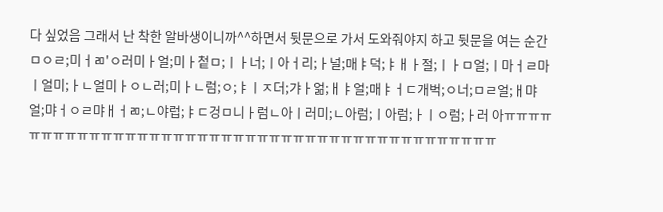다 싶었음 그래서 난 착한 알바생이니까^^하면서 뒷문으로 가서 도와줘야지 하고 뒷문을 여는 순간 ㅁㅇㄹ;미ㅓㄻ'ㅇ러미ㅏ얼;미ㅏ첱ㅁ;ㅣㅏ너;ㅣ아ㅓ리;ㅏ널;매ㅑ덕;ㅑㅐㅏ절;ㅣㅏㅁ얼;ㅣ마ㅓㄹ마ㅣ얼미;ㅏㄴ얼미ㅏㅇㄴ러;미ㅏㄴ럼;ㅇ;ㅑㅣㅈ더;갸ㅏ얾;ㅐㅑ얼;매ㅑㅓㄷ개벅;ㅇ너;ㅁㄹ얼;ㅐ먀얼;먀ㅓㅇㄹ먀ㅐㅓㄻ;ㄴ야럽;ㅑㄷ겅ㅁ니ㅏ럼ㄴ아ㅣ러미;ㄴ아럼;ㅣ아럼;ㅏㅣㅇ럼;ㅏ러 아ㅠㅠㅠㅠㅠㅠㅠㅠㅠㅠㅠㅠㅠㅠㅠㅠㅠㅠㅠㅠㅠㅠㅠㅠㅠㅠㅠㅠㅠㅠㅠㅠㅠㅠㅠㅠㅠㅠㅠㅠㅠㅠㅠ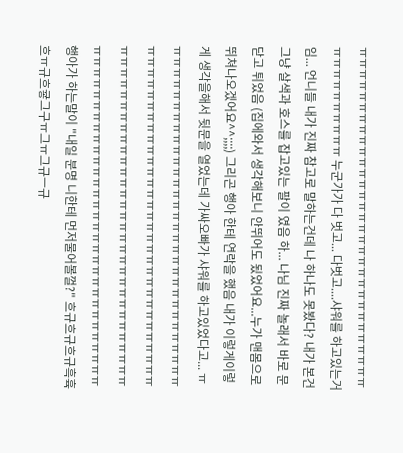ㅠㅠㅠㅠㅠㅠㅠㅠㅠㅠㅠㅠㅠㅠㅠㅠㅠㅠㅠㅠㅠㅠㅠㅠㅠㅠㅠㅠㅠㅠㅠㅠㅠㅠㅠㅠㅠㅠㅠㅠㅠ 누군가가 다 벗고... 다벗고....샤워를 하고있는거임... 언니들 내가 진짜 참고로 말하는건데 나 하나도 못봤다? 내가 본건 그냥 살색과 호스를 잡고있는 팔이 였음 하... 나님 진짜 놀래서 바로 문닫고 튀었음 (집에와서 생각해보니 안뛰어도 됬었어요...누가 맨몸으로 뛰쳐나오겠어요^^;;;;) 그리곤 행아 한테 연락을 했음 내가 이렇게이렇게 생각을해서 뒷문을 열었는데 가싸오빠가 샤워를 하고있었다고... ㅠㅠㅠㅠㅠㅠㅠㅠㅠㅠㅠㅠㅠㅠㅠㅠㅠㅠㅠㅠㅠㅠㅠㅠㅠㅠㅠㅠㅠㅠㅠㅠㅠㅠㅠㅠㅠㅠㅠㅠㅠㅠㅠㅠㅠㅠㅠㅠㅠㅠㅠㅠㅠㅠㅠㅠㅠㅠㅠㅠㅠㅠㅠㅠㅠㅠㅠㅠㅠㅠㅠㅠㅠㅠㅠㅠㅠㅠㅠㅠㅠㅠㅠㅠㅠㅠㅠㅠㅠㅠㅠㅠㅠㅠㅠㅠㅠㅠㅠㅠㅠㅠㅠㅠㅠㅠㅠㅠㅠㅠㅠㅠㅠㅠㅠㅠㅠㅠㅠㅠㅠㅠㅠㅠㅠ 행아가 하는말이 "내일 분명 니한테 먼저물어볼껄?" 흐규흐규흐규흑휵흐ㅠ규흐귷그구ㅠ그ㅠ그규ㅡ규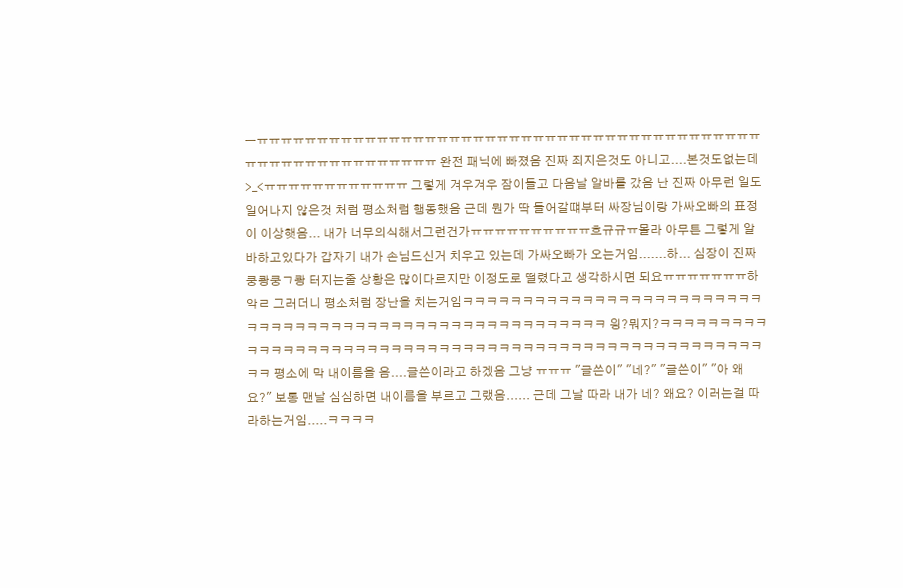ㅡㅠㅠㅠㅠㅠㅠㅠㅠㅠㅠㅠㅠㅠㅠㅠㅠㅠㅠㅠㅠㅠㅠㅠㅠㅠㅠㅠㅠㅠㅠㅠㅠㅠㅠㅠㅠㅠㅠㅠㅠㅠㅠㅠㅠㅠㅠㅠㅠㅠㅠㅠㅠㅠㅠㅠㅠㅠㅠ 완전 패닉에 빠졌음 진짜 죄지은것도 아니고....본것도없는데>_<ㅠㅠㅠㅠㅠㅠㅠㅠㅠㅠㅠㅠ 그렇게 겨우겨우 잠이들고 다음날 알바를 갔음 난 진짜 아무런 일도 일어나지 않은것 처럼 평소처럼 행동했음 근데 뭔가 딱 들어갈떄부터 싸장님이랑 가싸오빠의 표정이 이상햇음... 내가 너무의식해서그런건가ㅠㅠㅠㅠㅠㅠㅠㅠㅠㅠ흐규규ㅠ몰라 아무튼 그렇게 알바하고있다가 갑자기 내가 손님드신거 치우고 있는데 가싸오빠가 오는거임.......하... 심장이 진짜 쿵쾅쿵ㄱ쾅 터지는줄 상황은 많이다르지만 이정도로 떨렸다고 생각하시면 되요ㅠㅠㅠㅠㅠㅠㅠ하악ㄹ 그러더니 평소처럼 장난을 치는거임ㅋㅋㅋㅋㅋㅋㅋㅋㅋㅋㅋㅋㅋㅋㅋㅋㅋㅋㅋㅋㅋㅋㅋㅋㅋㅋㅋㅋㅋㅋㅋㅋㅋㅋㅋㅋㅋㅋㅋㅋㅋㅋㅋㅋㅋㅋㅋㅋㅋㅋㅋㅋㅋㅋㅋ 읭?뭐지?ㅋㅋㅋㅋㅋㅋㅋㅋㅋㅋㅋㅋㅋㅋㅋㅋㅋㅋㅋㅋㅋㅋㅋㅋㅋㅋㅋㅋㅋㅋㅋㅋㅋㅋㅋㅋㅋㅋㅋㅋㅋㅋㅋㅋㅋㅋㅋㅋㅋㅋㅋㅋㅋㅋ 평소에 막 내이름을 음....글쓴이라고 하겠음 그냥 ㅠㅠㅠ "글쓴이" "네?" "글쓴이" "아 왜요?" 보통 맨날 심심하면 내이름을 부르고 그랬음...... 근데 그날 따라 내가 네? 왜요? 이러는걸 따라하는거임.....ㅋㅋㅋㅋ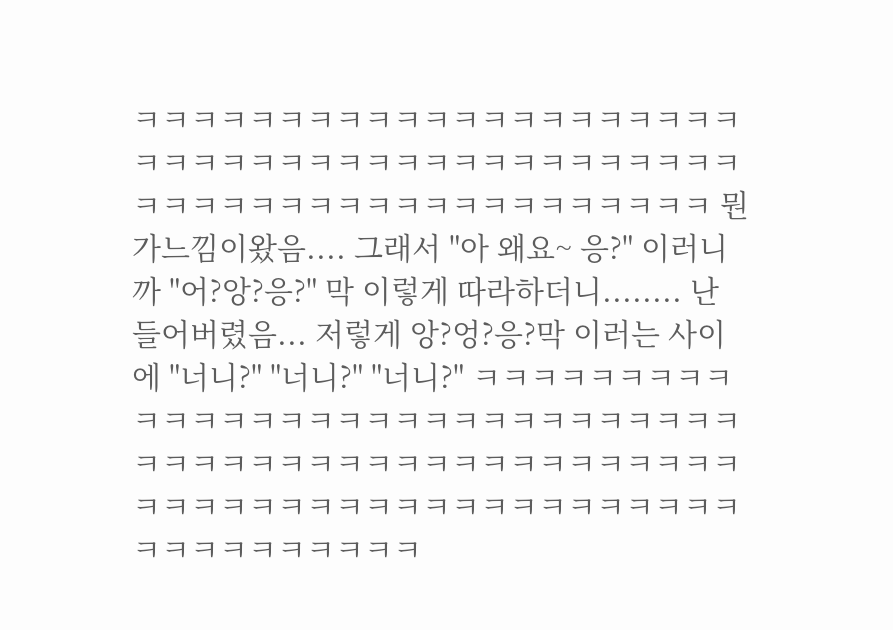ㅋㅋㅋㅋㅋㅋㅋㅋㅋㅋㅋㅋㅋㅋㅋㅋㅋㅋㅋㅋㅋㅋㅋㅋㅋㅋㅋㅋㅋㅋㅋㅋㅋㅋㅋㅋㅋㅋㅋㅋㅋㅋㅋㅋㅋㅋㅋㅋㅋㅋㅋㅋㅋㅋㅋㅋㅋㅋㅋㅋㅋㅋ 뭔가느낌이왔음.... 그래서 "아 왜요~ 응?" 이러니까 "어?앙?응?" 막 이렇게 따라하더니........ 난 들어버렸음... 저렇게 앙?엉?응?막 이러는 사이에 "너니?" "너니?" "너니?" ㅋㅋㅋㅋㅋㅋㅋㅋㅋㅋㅋㅋㅋㅋㅋㅋㅋㅋㅋㅋㅋㅋㅋㅋㅋㅋㅋㅋㅋㅋㅋㅋㅋㅋㅋㅋㅋㅋㅋㅋㅋㅋㅋㅋㅋㅋㅋㅋㅋㅋㅋㅋㅋㅋㅋㅋㅋㅋㅋㅋㅋㅋㅋㅋㅋㅋㅋㅋㅋㅋㅋㅋㅋㅋㅋㅋㅋㅋㅋㅋㅋㅋ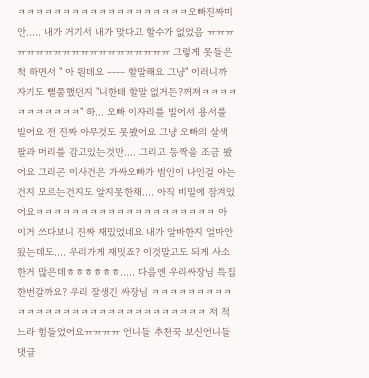ㅋㅋㅋㅋㅋㅋㅋㅋㅋㅋㅋㅋㅋㅋㅋㅋㅋㅋㅋ오빠진짜미안..... 내가 거기서 내가 맞다고 할수가 없었음 ㅠㅠㅠㅠㅠㅠㅠㅠㅠㅠㅠㅠㅠㅠㅠㅠㅠㅠㅠㅠ 그렇게 못들은척 하면서 " 아 뭔데요 ㅡㅡ 할말해요 그냥" 이러니까 자기도 뻘쭘했던지 "니한테 할말 없거든?꺼져ㅋㅋㅋㅋㅋㅋㅋㅋㅋㅋㅋ" 하... 오빠 이자리를 빌어서 용서를 빌어요 전 진짜 아무것도 못봤어요 그냥 오빠의 살색 팔과 머리를 감고있는것만.... 그리고 등짝을 조금 봤어요 그리곤 이사건은 가싸오빠가 범인이 나인걸 아는건지 모르는건지도 알지못한채.... 아직 비밀에 잠겨있어요ㅋㅋㅋㅋㅋㅋㅋㅋㅋㅋㅋㅋㅋㅋㅋㅋㅋㅋㅋㅋ 아 이거 쓰다보니 진짜 재밌었네요 내가 알바한지 얼마안됬는데도.... 우리가게 재밋죠? 이것말고도 되게 사소한거 많은데ㅎㅎㅎㅎㅎㅎ..... 다음엔 우리싸장님 특집 한번갈까요? 우리 잘생긴 싸장님 ㅋㅋㅋㅋㅋㅋㅋㅋㅋㅋㅋㅋㅋㅋㅋㅋㅋㅋㅋㅋㅋㅋㅋㅋㅋㅋㅋㅋㅋㅋ 저 적느라 힘들었어요ㅠㅠㅠㅠ 언니들 추천꾹 보신언니들 댓글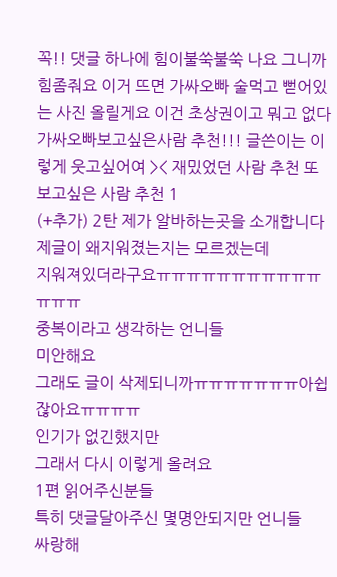꼭!! 댓글 하나에 힘이불쑥불쑥 나요 그니까 힘좀줘요 이거 뜨면 가싸오빠 술먹고 뻗어있는 사진 올릴게요 이건 초상권이고 뭐고 없다 가싸오빠보고싶은사람 추천!!! 글쓴이는 이렇게 웃고싶어여 >< 재밌었던 사람 추천 또보고싶은 사람 추천 1
(+추가) 2탄 제가 알바하는곳을 소개합니다
제글이 왜지워졌는지는 모르겠는데
지워져있더라구요ㅠㅠㅠㅠㅠㅠㅠㅠㅠㅠㅠㅠㅠㅠ
중복이라고 생각하는 언니들
미안해요
그래도 글이 삭제되니까ㅠㅠㅠㅠㅠㅠㅠ아쉽잖아요ㅠㅠㅠㅠ
인기가 없긴했지만
그래서 다시 이렇게 올려요
1편 읽어주신분들
특히 댓글달아주신 몇명안되지만 언니들
싸랑해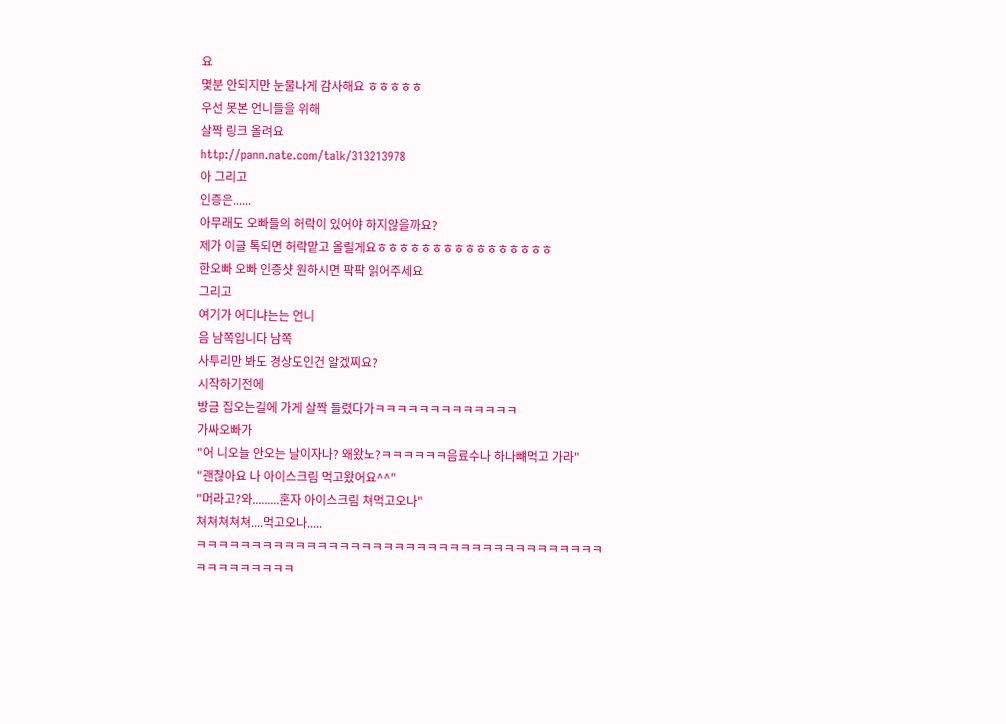요
몇분 안되지만 눈물나게 감사해요 ㅎㅎㅎㅎㅎ
우선 못본 언니들을 위해
살짝 링크 올려요
http://pann.nate.com/talk/313213978
아 그리고
인증은......
아무래도 오빠들의 허락이 있어야 하지않을까요?
제가 이글 톡되면 허락맡고 올릴게요ㅎㅎㅎㅎㅎㅎㅎㅎㅎㅎㅎㅎㅎㅎㅎㅎ
한오빠 오빠 인증샷 원하시면 팍팍 읽어주세요
그리고
여기가 어디냐는는 언니
음 남쪽입니다 남쪽
사투리만 봐도 경상도인건 알겠찌요?
시작하기전에
방금 집오는길에 가게 살짝 들렸다가ㅋㅋㅋㅋㅋㅋㅋㅋㅋㅋㅋㅋㅋ
가싸오빠가
"어 니오늘 안오는 날이자나? 왜왔노?ㅋㅋㅋㅋㅋㅋ음료수나 하나뺴먹고 가라"
"괜찮아요 나 아이스크림 먹고왔어요^^"
"머라고?와.........혼자 아이스크림 쳐먹고오나"
쳐쳐쳐쳐쳐....먹고오나.....
ㅋㅋㅋㅋㅋㅋㅋㅋㅋㅋㅋㅋㅋㅋㅋㅋㅋㅋㅋㅋㅋㅋㅋㅋㅋㅋㅋㅋㅋㅋㅋㅋㅋㅋㅋㅋㅋㅋㅋㅋㅋㅋㅋㅋㅋㅋ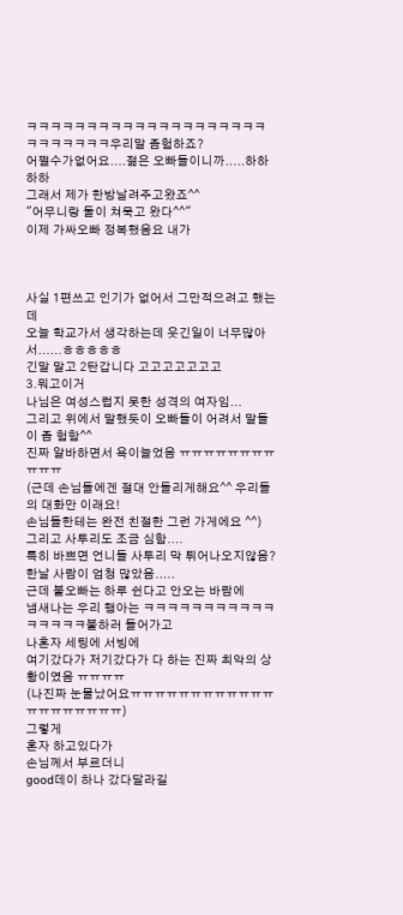ㅋㅋㅋㅋㅋㅋㅋㅋㅋㅋㅋㅋㅋㅋㅋㅋㅋㅋㅋㅋㅋㅋㅋㅋㅋㅋㅋ우리말 좀험하죠?
어쩔수가없어요....젊은 오빠들이니까.....하하하하
그래서 제가 한방날려주고왔죠^^
"어무니랑 둘이 쳐묵고 왔다^^"
이제 가싸오빠 정복했음요 내가



사실 1편쓰고 인기가 없어서 그만적으려고 했는데
오늘 학교가서 생각하는데 웃긴일이 너무많아서......ㅎㅎㅎㅎㅎ
긴말 말고 2탄갑니다 고고고고고고고
3.뭐고이거
나님은 여성스럽지 못한 성격의 여자임...
그리고 위에서 말했듯이 오빠들이 어려서 말들이 좀 험함^^
진짜 알바하면서 욕이늘었음 ㅠㅠㅠㅠㅠㅠㅠㅠㅠㅠㅠ
(근데 손님들에겐 절대 안들리게해요^^ 우리들의 대화만 이래요!
손님들한테는 완전 친절한 그런 가게에요 ^^)
그리고 사투리도 조금 심함....
특히 바쁘면 언니들 사투리 막 튀어나오지않음?
한날 사람이 엄청 많았음.....
근데 불오빠는 하루 쉰다고 안오는 바람에
냄새나는 우리 행아는 ㅋㅋㅋㅋㅋㅋㅋㅋㅋㅋㅋㅋㅋㅋㅋㅋ불하러 들어가고
나혼자 세팅에 서빙에
여기갔다가 저기갔다가 다 하는 진짜 최악의 상황이였음 ㅠㅠㅠㅠ
(나진짜 눈물났어요ㅠㅠㅠㅠㅠㅠㅠㅠㅠㅠㅠㅠㅠㅠㅠㅠㅠㅠㅠㅠ)
그렇게
혼자 하고있다가
손님께서 부르더니
good데이 하나 갔다달라길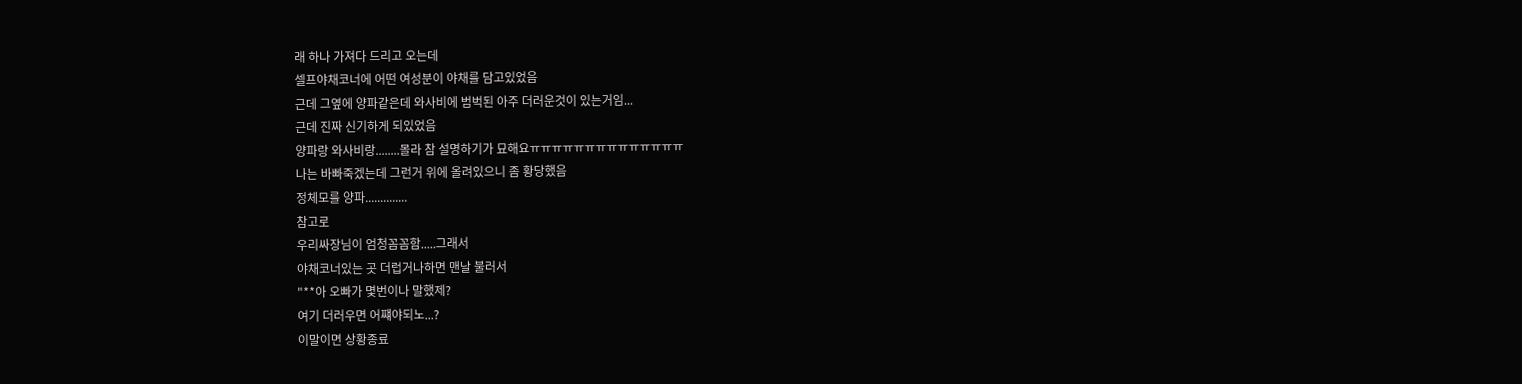래 하나 가져다 드리고 오는데
셀프야채코너에 어떤 여성분이 야채를 담고있었음
근데 그옆에 양파같은데 와사비에 범벅된 아주 더러운것이 있는거임...
근데 진짜 신기하게 되있었음
양파랑 와사비랑........몰라 참 설명하기가 묘해요ㅠㅠㅠㅠㅠㅠㅠㅠㅠㅠㅠㅠㅠㅠ
나는 바빠죽겠는데 그런거 위에 올려있으니 좀 황당했음
정체모를 양파..............
참고로
우리싸장님이 엄청꼼꼼함.....그래서
야채코너있는 곳 더럽거나하면 맨날 불러서
"**아 오빠가 몇번이나 말했제?
여기 더러우면 어쨰야되노...?
이말이면 상황종료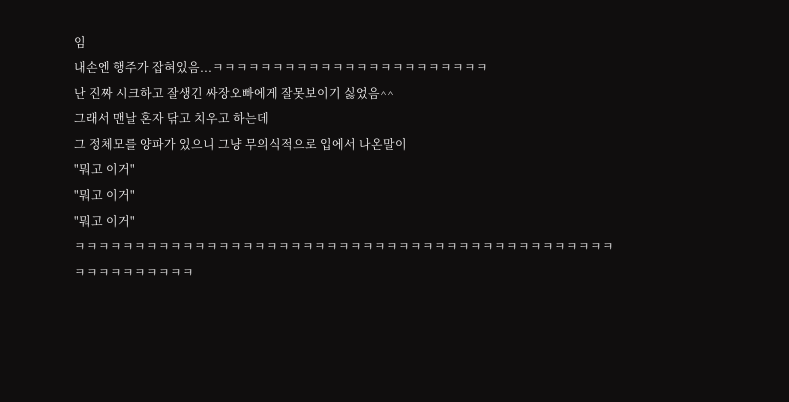임
내손엔 행주가 잡혀있음...ㅋㅋㅋㅋㅋㅋㅋㅋㅋㅋㅋㅋㅋㅋㅋㅋㅋㅋㅋㅋㅋㅋㅋ
난 진짜 시크하고 잘생긴 싸장오빠에게 잘못보이기 싫었음^^
그래서 맨날 혼자 닦고 치우고 하는데
그 정체모를 양파가 있으니 그냥 무의식적으로 입에서 나온말이
"뭐고 이거"
"뭐고 이거"
"뭐고 이거"
ㅋㅋㅋㅋㅋㅋㅋㅋㅋㅋㅋㅋㅋㅋㅋㅋㅋㅋㅋㅋㅋㅋㅋㅋㅋㅋㅋㅋㅋㅋㅋㅋㅋㅋㅋㅋㅋㅋㅋㅋㅋㅋㅋㅋㅋㅋㅋㅋㅋㅋㅋㅋㅋㅋㅋ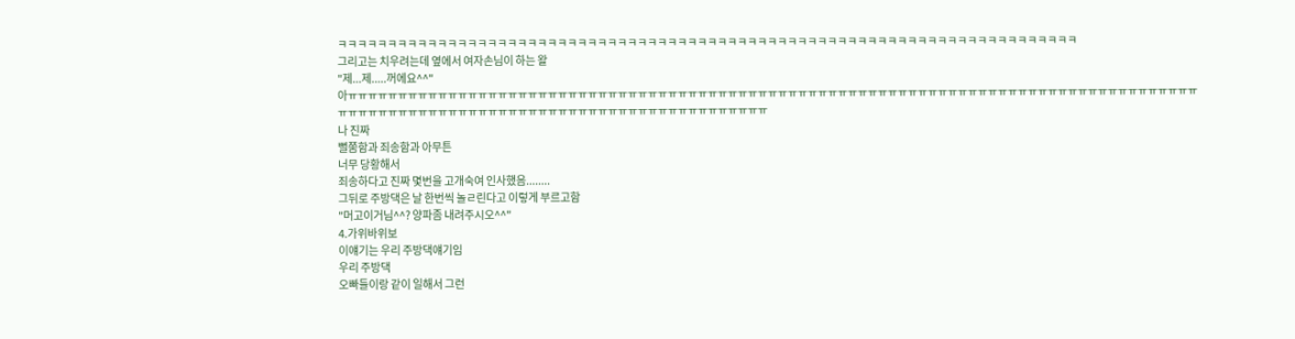ㅋㅋㅋㅋㅋㅋㅋㅋㅋㅋㅋㅋㅋㅋㅋㅋㅋㅋㅋㅋㅋㅋㅋㅋㅋㅋㅋㅋㅋㅋㅋㅋㅋㅋㅋㅋㅋㅋㅋㅋㅋㅋㅋㅋㅋㅋㅋㅋㅋㅋㅋㅋㅋㅋㅋㅋㅋㅋㅋㅋㅋㅋㅋㅋㅋㅋㅋㅋㅋㅋㅋㅋㅋㅋ
그리고는 치우려는데 옆에서 여자손님이 하는 왈
"제...제.....꺼에요^^"
아ㅠㅠㅠㅠㅠㅠㅠㅠㅠㅠㅠㅠㅠㅠㅠㅠㅠㅠㅠㅠㅠㅠㅠㅠㅠㅠㅠㅠㅠㅠㅠㅠㅠㅠㅠㅠㅠㅠㅠㅠㅠㅠㅠㅠㅠㅠㅠㅠㅠㅠㅠㅠㅠㅠㅠㅠㅠㅠㅠㅠㅠㅠㅠㅠㅠㅠㅠㅠㅠㅠㅠㅠㅠㅠㅠㅠㅠㅠㅠㅠㅠㅠㅠㅠㅠㅠㅠㅠㅠㅠㅠㅠㅠㅠㅠㅠㅠㅠㅠㅠㅠㅠㅠㅠㅠㅠㅠㅠㅠㅠㅠㅠㅠㅠㅠㅠㅠㅠㅠㅠㅠㅠㅠㅠㅠㅠㅠㅠ
나 진짜
뻘쭘함과 죄송함과 아무튼
너무 당황해서
죄송하다고 진짜 몇번을 고개숙여 인사했음........
그뒤로 주방댁은 날 한번씩 놀ㄹ린다고 이렇게 부르고함
"머고이거님^^? 양파좀 내려주시오^^"
4.가위바위보
이얘기는 우리 주방댁얘기임
우리 주방댁
오빠들이랑 같이 일해서 그런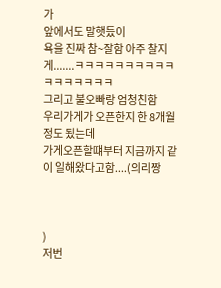가
앞에서도 말햇듰이
욕을 진짜 참~잘함 아주 찰지게.......ㅋㅋㅋㅋㅋㅋㅋㅋㅋㅋㅋㅋㅋㅋㅋㅋㅋ
그리고 불오빠랑 엄청친함
우리가게가 오픈한지 한 8개월정도 됬는데
가게오픈할떄부터 지금까지 같이 일해왔다고함....(의리짱



)
저번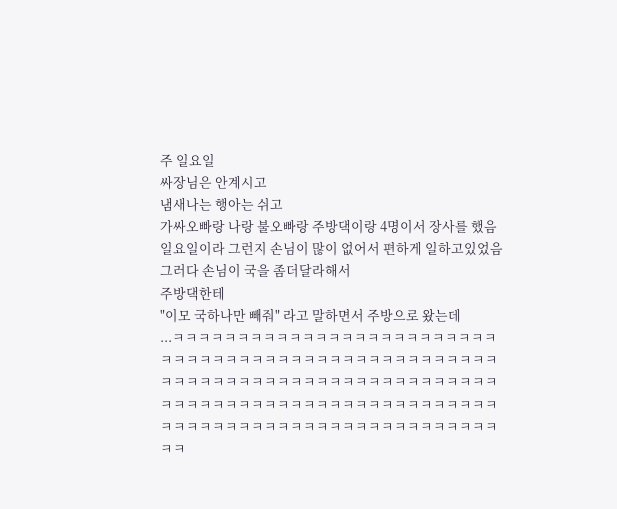주 일요일
싸장님은 안계시고
냄새나는 행아는 쉬고
가싸오빠랑 나랑 불오빠랑 주방댁이랑 4명이서 장사를 했음
일요일이라 그런지 손님이 많이 없어서 편하게 일하고있었음
그러다 손님이 국을 좀더달라해서
주방댁한테
"이모 국하나만 빼줘" 라고 말하면서 주방으로 왔는데
...ㅋㅋㅋㅋㅋㅋㅋㅋㅋㅋㅋㅋㅋㅋㅋㅋㅋㅋㅋㅋㅋㅋㅋㅋㅋㅋㅋㅋㅋㅋㅋㅋㅋㅋㅋㅋㅋㅋㅋㅋㅋㅋㅋㅋㅋㅋㅋㅋㅋㅋㅋㅋㅋㅋㅋㅋㅋㅋㅋㅋㅋㅋㅋㅋㅋㅋㅋㅋㅋㅋㅋㅋㅋㅋㅋㅋㅋㅋㅋㅋㅋㅋㅋㅋㅋㅋㅋㅋㅋㅋㅋㅋㅋㅋㅋㅋㅋㅋㅋㅋㅋㅋㅋㅋㅋㅋㅋㅋㅋㅋㅋㅋㅋㅋㅋㅋㅋㅋㅋㅋㅋㅋㅋㅋㅋㅋㅋㅋㅋㅋㅋ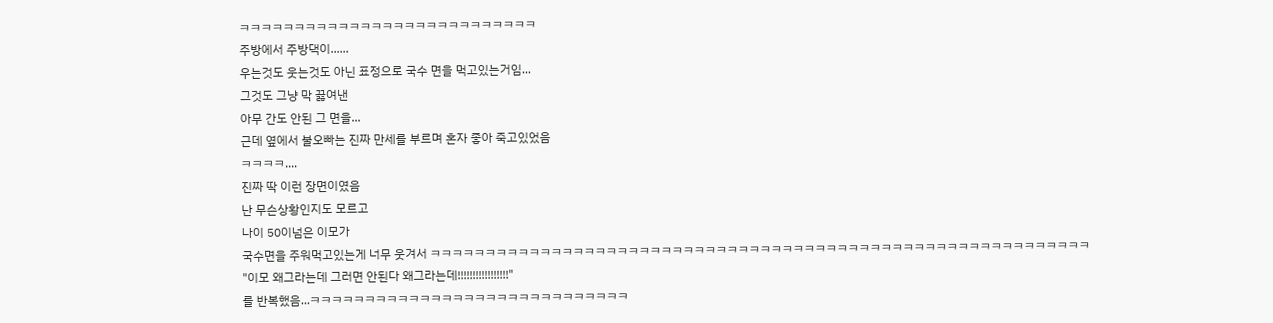ㅋㅋㅋㅋㅋㅋㅋㅋㅋㅋㅋㅋㅋㅋㅋㅋㅋㅋㅋㅋㅋㅋㅋㅋㅋㅋㅋ
주방에서 주방댁이......
우는것도 웃는것도 아닌 표정으로 국수 면을 먹고있는거임...
그것도 그냥 막 끓여낸
아무 간도 안된 그 면을...
근데 옆에서 불오빠는 진짜 만세를 부르며 혼자 좋아 죽고있었음
ㅋㅋㅋㅋ....
진짜 딱 이런 장면이였음
난 무슨상황인지도 모르고
나이 50이넘은 이모가
국수면을 주워먹고있는게 너무 웃겨서 ㅋㅋㅋㅋㅋㅋㅋㅋㅋㅋㅋㅋㅋㅋㅋㅋㅋㅋㅋㅋㅋㅋㅋㅋㅋㅋㅋㅋㅋㅋㅋㅋㅋㅋㅋㅋㅋㅋㅋㅋㅋㅋㅋㅋㅋㅋㅋㅋㅋㅋㅋㅋㅋㅋㅋㅋㅋㅋㅋㅋ
"이모 왜그라는데 그러면 안된다 왜그라는데!!!!!!!!!!!!!!!!!"
를 반복했음...ㅋㅋㅋㅋㅋㅋㅋㅋㅋㅋㅋㅋㅋㅋㅋㅋㅋㅋㅋㅋㅋㅋㅋㅋㅋㅋㅋㅋㅋ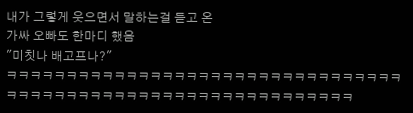내가 그렇게 웃으면서 말하는걸 듣고 온
가싸 오빠도 한마디 했음
"미칫나 배고프나?"
ㅋㅋㅋㅋㅋㅋㅋㅋㅋㅋㅋㅋㅋㅋㅋㅋㅋㅋㅋㅋㅋㅋㅋㅋㅋㅋㅋㅋㅋㅋㅋㅋㅋㅋㅋㅋㅋㅋㅋㅋㅋㅋㅋㅋㅋㅋㅋㅋㅋㅋㅋㅋㅋㅋㅋㅋㅋㅋㅋㅋㅋㅋ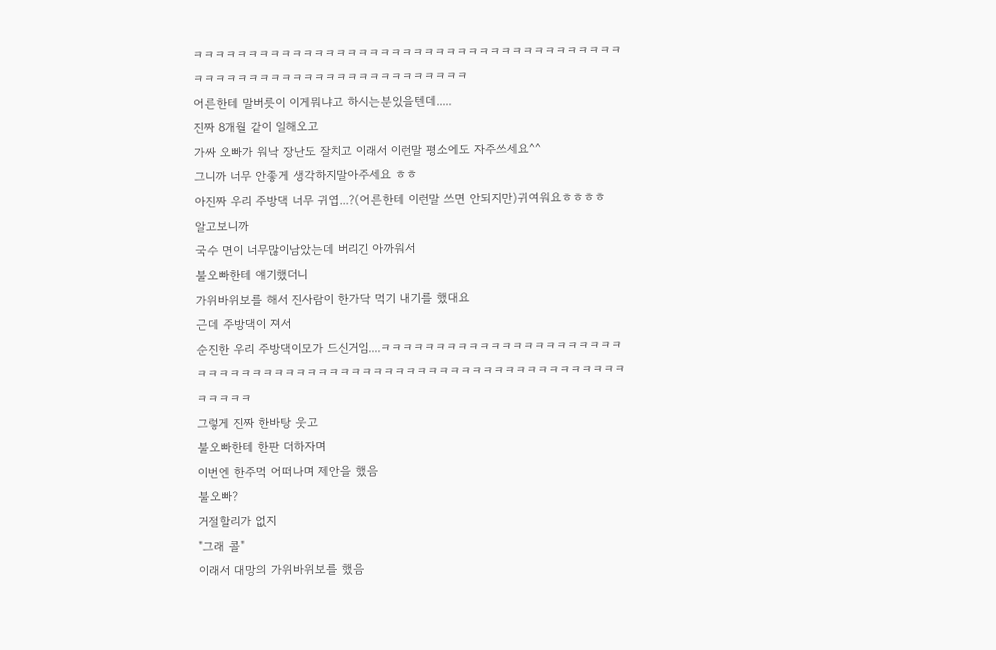ㅋㅋㅋㅋㅋㅋㅋㅋㅋㅋㅋㅋㅋㅋㅋㅋㅋㅋㅋㅋㅋㅋㅋㅋㅋㅋㅋㅋㅋㅋㅋㅋㅋㅋㅋㅋㅋㅋㅋㅋㅋㅋㅋㅋㅋㅋㅋㅋㅋㅋㅋㅋㅋㅋㅋㅋㅋㅋㅋㅋㅋㅋㅋㅋ
어른한테 말버릇이 이게뭐냐고 하시는분있을텐데.....
진짜 8개월 같이 일해오고
가싸 오빠가 워낙 장난도 잘치고 이래서 이런말 평소에도 자주쓰세요^^
그니까 너무 안좋게 생각하지말아주세요 ㅎㅎ
아진짜 우리 주방댁 너무 귀엽...?(어른한테 이런말 쓰면 안되지만)귀여워요ㅎㅎㅎㅎ
알고보니까
국수 면이 너무많이남았는데 버리긴 아까워서
불오빠한테 얘기했더니
가위바위보를 해서 진사람이 한가닥 먹기 내기를 했대요
근데 주방댁이 져서
순진한 우리 주방댁이모가 드신거임....ㅋㅋㅋㅋㅋㅋㅋㅋㅋㅋㅋㅋㅋㅋㅋㅋㅋㅋㅋㅋㅋㅋㅋㅋㅋㅋㅋㅋㅋㅋㅋㅋㅋㅋㅋㅋㅋㅋㅋㅋㅋㅋㅋㅋㅋㅋㅋㅋㅋㅋㅋㅋㅋㅋㅋㅋㅋㅋㅋㅋㅋㅋㅋㅋㅋㅋ
그렇게 진짜 한바탕 웃고
불오빠한테 한판 더하자며
이번엔 한주먹 어떠나며 제안을 했음
불오빠?
거절할리가 없지
"그래 콜"
이래서 대망의 가위바위보를 했음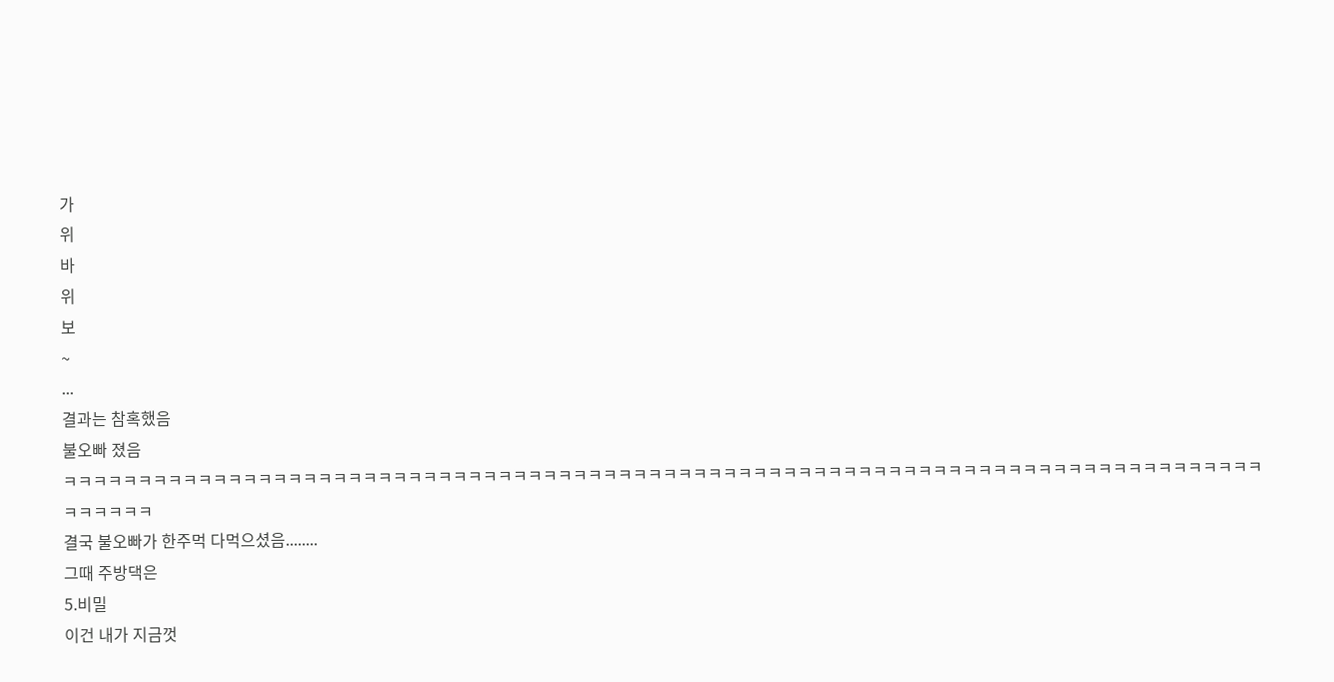가
위
바
위
보
~
...
결과는 참혹했음
불오빠 졌음
ㅋㅋㅋㅋㅋㅋㅋㅋㅋㅋㅋㅋㅋㅋㅋㅋㅋㅋㅋㅋㅋㅋㅋㅋㅋㅋㅋㅋㅋㅋㅋㅋㅋㅋㅋㅋㅋㅋㅋㅋㅋㅋㅋㅋㅋㅋㅋㅋㅋㅋㅋㅋㅋㅋㅋㅋㅋㅋㅋㅋㅋㅋㅋㅋㅋㅋㅋㅋㅋㅋㅋㅋㅋㅋㅋㅋㅋㅋㅋㅋㅋㅋㅋㅋㅋㅋ
결국 불오빠가 한주먹 다먹으셨음........
그때 주방댁은
5.비밀
이건 내가 지금껏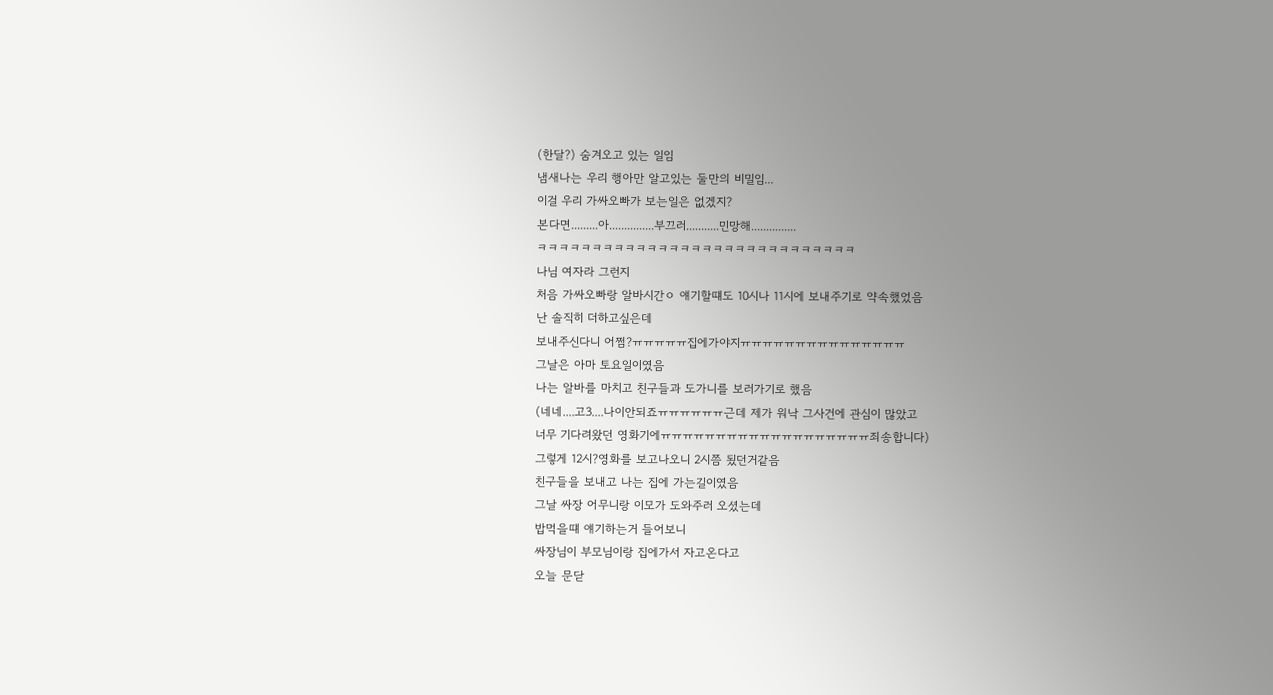(한달?) 숨겨오고 있는 일임
냄새나는 우리 행아만 알고있는 둘만의 비밀임...
이걸 우리 가싸오빠가 보는일은 없겠지?
본다면.........아...............부끄러...........민망해...............
ㅋㅋㅋㅋㅋㅋㅋㅋㅋㅋㅋㅋㅋㅋㅋㅋㅋㅋㅋㅋㅋㅋㅋㅋㅋㅋㅋㅋㅋ
나님 여자라 그런지
처음 가싸오빠랑 알바시간ㅇ 얘기할떄도 10시나 11시에 보내주기로 약속했었음
난 솔직히 더하고싶은데
보내주신다니 어쩜?ㅠㅠㅠㅠㅠ집에가야지ㅠㅠㅠㅠㅠㅠㅠㅠㅠㅠㅠㅠㅠㅠㅠ
그날은 아마 토요일이였음
나는 알바를 마치고 친구들과 도가니를 보러가기로 했음
(네네....고3....나이안되죠ㅠㅠㅠㅠㅠㅠ근데 제가 워낙 그사건에 관심이 많았고
너무 기다려왔던 영화기에ㅠㅠㅠㅠㅠㅠㅠㅠㅠㅠㅠㅠㅠㅠㅠㅠㅠㅠㅠ죄송합니다)
그렇게 12시?영화를 보고나오니 2시쯤 됬던거같음
친구들을 보내고 나는 집에 가는길이였음
그날 싸장 어무니랑 이모가 도와주러 오셨는데
밥먹을떄 얘기하는거 들어보니
싸장님이 부모님이랑 집에가서 자고온다고
오늘 문닫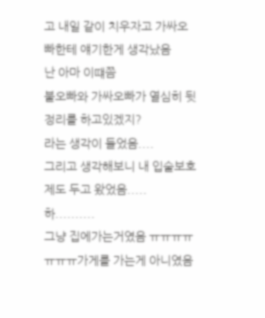고 내일 같이 치우자고 가싸오빠한테 얘기한게 생각났음
난 아마 이떄쯤
불오빠와 가싸오빠가 열심히 뒷정리를 하고있겠지?
라는 생각이 들었음....
그리고 생각해보니 내 입술보호제도 두고 왔었음.....
하..........
그냥 집에가는거였음 ㅠㅠㅠㅠㅠㅠㅠ가게를 가는게 아니였음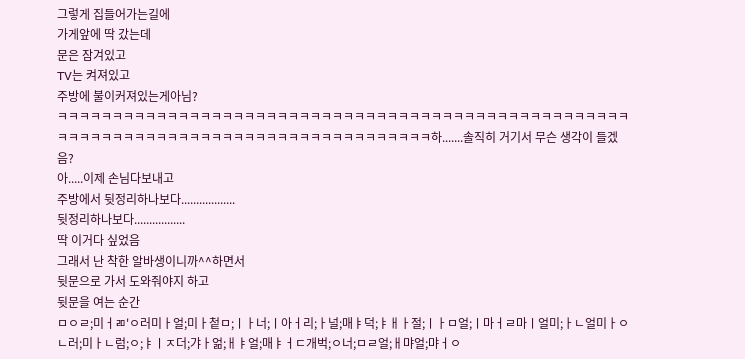그렇게 집들어가는길에
가게앞에 딱 갔는데
문은 잠겨있고
TV는 켜져있고
주방에 불이커져있는게아님?
ㅋㅋㅋㅋㅋㅋㅋㅋㅋㅋㅋㅋㅋㅋㅋㅋㅋㅋㅋㅋㅋㅋㅋㅋㅋㅋㅋㅋㅋㅋㅋㅋㅋㅋㅋㅋㅋㅋㅋㅋㅋㅋㅋㅋㅋㅋㅋㅋㅋㅋㅋㅋㅋㅋㅋㅋㅋㅋㅋㅋㅋㅋㅋㅋㅋㅋㅋㅋㅋㅋㅋㅋㅋㅋㅋㅋㅋㅋㅋㅋㅋㅋㅋㅋㅋㅋ하.......솔직히 거기서 무슨 생각이 들겠음?
아.....이제 손님다보내고
주방에서 뒷정리하나보다..................
뒷정리하나보다.................
딱 이거다 싶었음
그래서 난 착한 알바생이니까^^하면서
뒷문으로 가서 도와줘야지 하고
뒷문을 여는 순간
ㅁㅇㄹ;미ㅓㄻ'ㅇ러미ㅏ얼;미ㅏ첱ㅁ;ㅣㅏ너;ㅣ아ㅓ리;ㅏ널;매ㅑ덕;ㅑㅐㅏ절;ㅣㅏㅁ얼;ㅣ마ㅓㄹ마ㅣ얼미;ㅏㄴ얼미ㅏㅇㄴ러;미ㅏㄴ럼;ㅇ;ㅑㅣㅈ더;갸ㅏ얾;ㅐㅑ얼;매ㅑㅓㄷ개벅;ㅇ너;ㅁㄹ얼;ㅐ먀얼;먀ㅓㅇ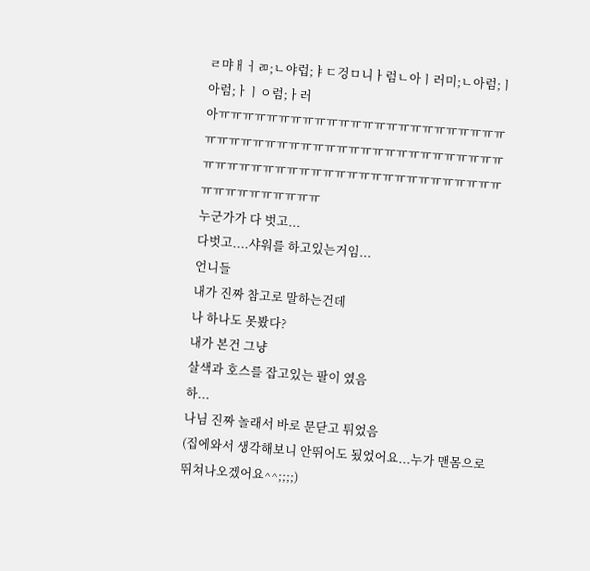ㄹ먀ㅐㅓㄻ;ㄴ야럽;ㅑㄷ겅ㅁ니ㅏ럼ㄴ아ㅣ러미;ㄴ아럼;ㅣ아럼;ㅏㅣㅇ럼;ㅏ러
아ㅠㅠㅠㅠㅠㅠㅠㅠㅠㅠㅠㅠㅠㅠㅠㅠㅠㅠㅠㅠㅠㅠㅠㅠㅠㅠㅠㅠㅠㅠㅠㅠㅠㅠㅠㅠㅠㅠㅠㅠㅠㅠㅠㅠㅠㅠㅠㅠㅠㅠㅠㅠㅠㅠㅠㅠㅠㅠㅠㅠㅠㅠㅠㅠㅠㅠㅠㅠㅠㅠㅠㅠㅠㅠㅠㅠㅠㅠㅠㅠㅠㅠㅠㅠ
누군가가 다 벗고...
다벗고....샤워를 하고있는거임...
언니들
내가 진짜 참고로 말하는건데
나 하나도 못봤다?
내가 본건 그냥
살색과 호스를 잡고있는 팔이 였음
하...
나님 진짜 놀래서 바로 문닫고 튀었음
(집에와서 생각해보니 안뛰어도 됬었어요...누가 맨몸으로 뛰쳐나오겠어요^^;;;;)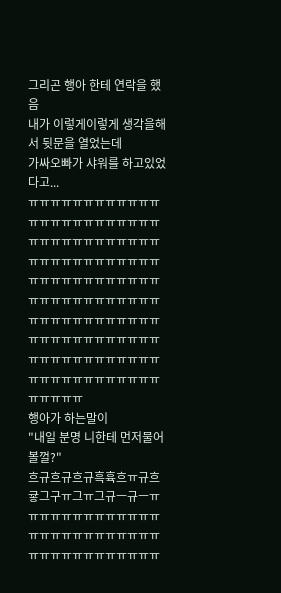그리곤 행아 한테 연락을 했음
내가 이렇게이렇게 생각을해서 뒷문을 열었는데
가싸오빠가 샤워를 하고있었다고...
ㅠㅠㅠㅠㅠㅠㅠㅠㅠㅠㅠㅠㅠㅠㅠㅠㅠㅠㅠㅠㅠㅠㅠㅠㅠㅠㅠㅠㅠㅠㅠㅠㅠㅠㅠㅠㅠㅠㅠㅠㅠㅠㅠㅠㅠㅠㅠㅠㅠㅠㅠㅠㅠㅠㅠㅠㅠㅠㅠㅠㅠㅠㅠㅠㅠㅠㅠㅠㅠㅠㅠㅠㅠㅠㅠㅠㅠㅠㅠㅠㅠㅠㅠㅠㅠㅠㅠㅠㅠㅠㅠㅠㅠㅠㅠㅠㅠㅠㅠㅠㅠㅠㅠㅠㅠㅠㅠㅠㅠㅠㅠㅠㅠㅠㅠㅠㅠㅠㅠㅠㅠㅠㅠㅠㅠ
행아가 하는말이
"내일 분명 니한테 먼저물어볼껄?"
흐규흐규흐규흑휵흐ㅠ규흐귷그구ㅠ그ㅠ그규ㅡ규ㅡㅠㅠㅠㅠㅠㅠㅠㅠㅠㅠㅠㅠㅠㅠㅠㅠㅠㅠㅠㅠㅠㅠㅠㅠㅠㅠㅠㅠㅠㅠㅠㅠㅠㅠㅠㅠㅠ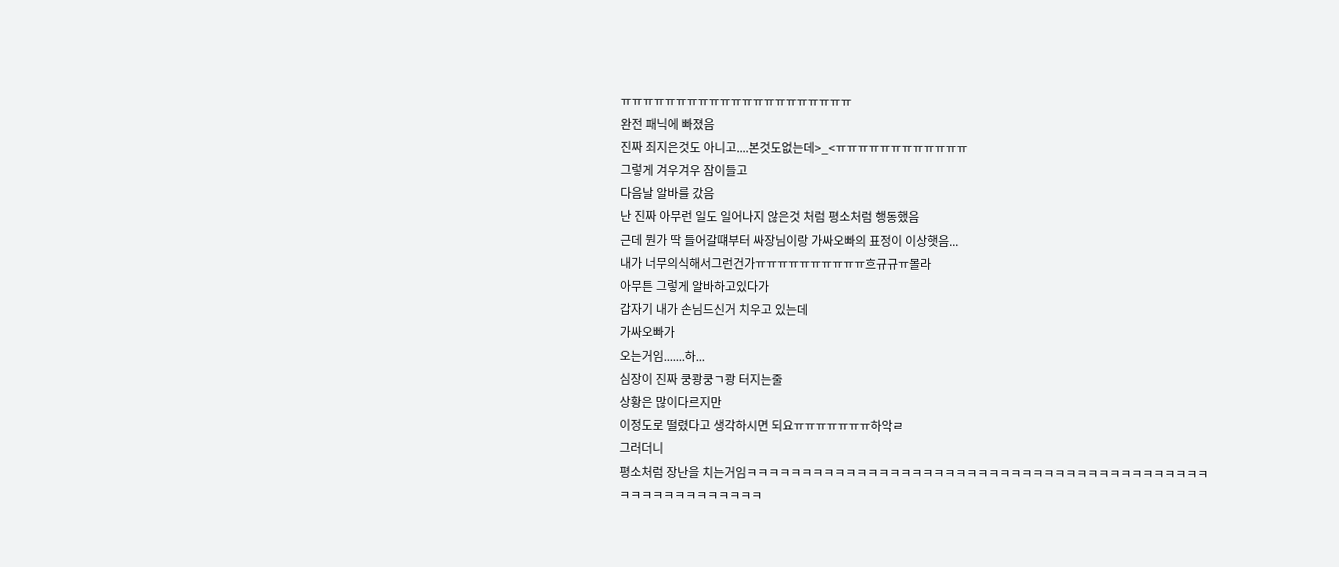ㅠㅠㅠㅠㅠㅠㅠㅠㅠㅠㅠㅠㅠㅠㅠㅠㅠㅠㅠㅠㅠ
완전 패닉에 빠졌음
진짜 죄지은것도 아니고....본것도없는데>_<ㅠㅠㅠㅠㅠㅠㅠㅠㅠㅠㅠㅠ
그렇게 겨우겨우 잠이들고
다음날 알바를 갔음
난 진짜 아무런 일도 일어나지 않은것 처럼 평소처럼 행동했음
근데 뭔가 딱 들어갈떄부터 싸장님이랑 가싸오빠의 표정이 이상햇음...
내가 너무의식해서그런건가ㅠㅠㅠㅠㅠㅠㅠㅠㅠㅠ흐규규ㅠ몰라
아무튼 그렇게 알바하고있다가
갑자기 내가 손님드신거 치우고 있는데
가싸오빠가
오는거임.......하...
심장이 진짜 쿵쾅쿵ㄱ쾅 터지는줄
상황은 많이다르지만
이정도로 떨렸다고 생각하시면 되요ㅠㅠㅠㅠㅠㅠㅠ하악ㄹ
그러더니
평소처럼 장난을 치는거임ㅋㅋㅋㅋㅋㅋㅋㅋㅋㅋㅋㅋㅋㅋㅋㅋㅋㅋㅋㅋㅋㅋㅋㅋㅋㅋㅋㅋㅋㅋㅋㅋㅋㅋㅋㅋㅋㅋㅋㅋㅋㅋㅋㅋㅋㅋㅋㅋㅋㅋㅋㅋㅋㅋㅋ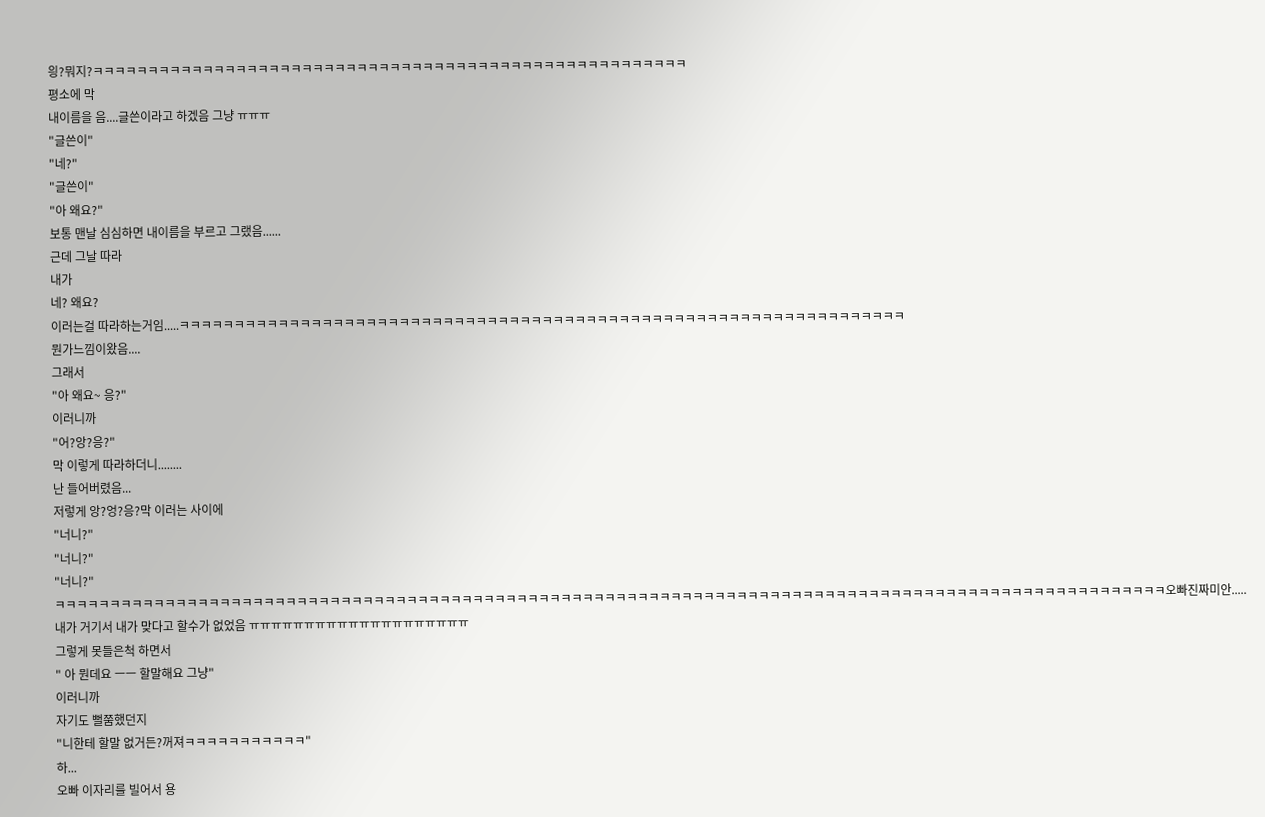읭?뭐지?ㅋㅋㅋㅋㅋㅋㅋㅋㅋㅋㅋㅋㅋㅋㅋㅋㅋㅋㅋㅋㅋㅋㅋㅋㅋㅋㅋㅋㅋㅋㅋㅋㅋㅋㅋㅋㅋㅋㅋㅋㅋㅋㅋㅋㅋㅋㅋㅋㅋㅋㅋㅋㅋㅋ
평소에 막
내이름을 음....글쓴이라고 하겠음 그냥 ㅠㅠㅠ
"글쓴이"
"네?"
"글쓴이"
"아 왜요?"
보통 맨날 심심하면 내이름을 부르고 그랬음......
근데 그날 따라
내가
네? 왜요?
이러는걸 따라하는거임.....ㅋㅋㅋㅋㅋㅋㅋㅋㅋㅋㅋㅋㅋㅋㅋㅋㅋㅋㅋㅋㅋㅋㅋㅋㅋㅋㅋㅋㅋㅋㅋㅋㅋㅋㅋㅋㅋㅋㅋㅋㅋㅋㅋㅋㅋㅋㅋㅋㅋㅋㅋㅋㅋㅋㅋㅋㅋㅋㅋㅋㅋㅋㅋㅋㅋㅋ
뭔가느낌이왔음....
그래서
"아 왜요~ 응?"
이러니까
"어?앙?응?"
막 이렇게 따라하더니........
난 들어버렸음...
저렇게 앙?엉?응?막 이러는 사이에
"너니?"
"너니?"
"너니?"
ㅋㅋㅋㅋㅋㅋㅋㅋㅋㅋㅋㅋㅋㅋㅋㅋㅋㅋㅋㅋㅋㅋㅋㅋㅋㅋㅋㅋㅋㅋㅋㅋㅋㅋㅋㅋㅋㅋㅋㅋㅋㅋㅋㅋㅋㅋㅋㅋㅋㅋㅋㅋㅋㅋㅋㅋㅋㅋㅋㅋㅋㅋㅋㅋㅋㅋㅋㅋㅋㅋㅋㅋㅋㅋㅋㅋㅋㅋㅋㅋㅋㅋㅋㅋㅋㅋㅋㅋㅋㅋㅋㅋㅋㅋㅋㅋㅋㅋㅋㅋㅋ오빠진짜미안.....
내가 거기서 내가 맞다고 할수가 없었음 ㅠㅠㅠㅠㅠㅠㅠㅠㅠㅠㅠㅠㅠㅠㅠㅠㅠㅠㅠㅠ
그렇게 못들은척 하면서
" 아 뭔데요 ㅡㅡ 할말해요 그냥"
이러니까
자기도 뻘쭘했던지
"니한테 할말 없거든?꺼져ㅋㅋㅋㅋㅋㅋㅋㅋㅋㅋㅋ"
하...
오빠 이자리를 빌어서 용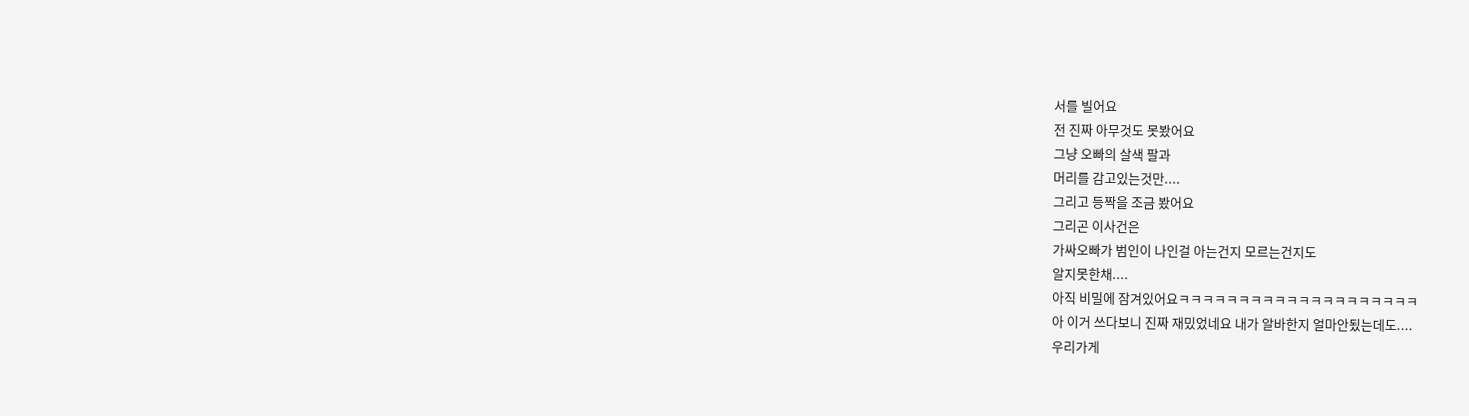서를 빌어요
전 진짜 아무것도 못봤어요
그냥 오빠의 살색 팔과
머리를 감고있는것만....
그리고 등짝을 조금 봤어요
그리곤 이사건은
가싸오빠가 범인이 나인걸 아는건지 모르는건지도
알지못한채....
아직 비밀에 잠겨있어요ㅋㅋㅋㅋㅋㅋㅋㅋㅋㅋㅋㅋㅋㅋㅋㅋㅋㅋㅋㅋ
아 이거 쓰다보니 진짜 재밌었네요 내가 알바한지 얼마안됬는데도....
우리가게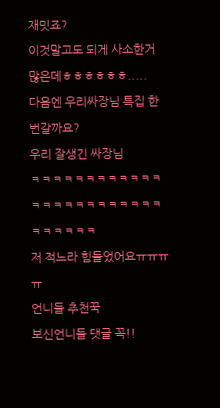재밋죠?
이것말고도 되게 사소한거 많은데ㅎㅎㅎㅎㅎㅎ.....
다음엔 우리싸장님 특집 한번갈까요?
우리 잘생긴 싸장님
ㅋㅋㅋㅋㅋㅋㅋㅋㅋㅋㅋㅋㅋㅋㅋㅋㅋㅋㅋㅋㅋㅋㅋㅋㅋㅋㅋㅋㅋㅋ
저 적느라 힘들었어요ㅠㅠㅠㅠ
언니들 추천꾹
보신언니들 댓글 꼭!!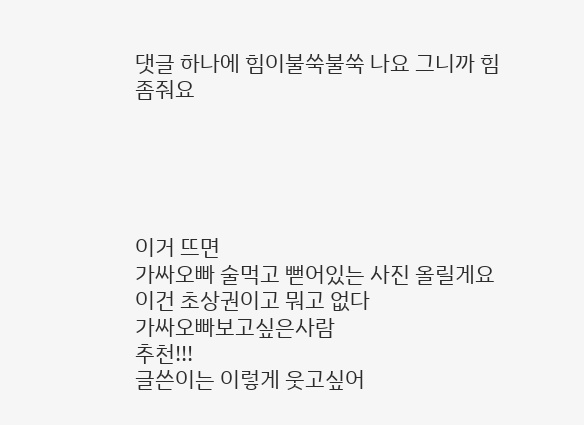댓글 하나에 힘이불쑥불쑥 나요 그니까 힘좀줘요





이거 뜨면
가싸오빠 술먹고 뻗어있는 사진 올릴게요
이건 초상권이고 뭐고 없다
가싸오빠보고싶은사람
추천!!!
글쓴이는 이렇게 웃고싶어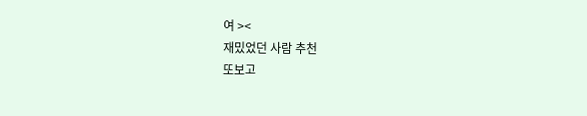여 ><
재밌었던 사람 추천
또보고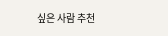싶은 사람 추천